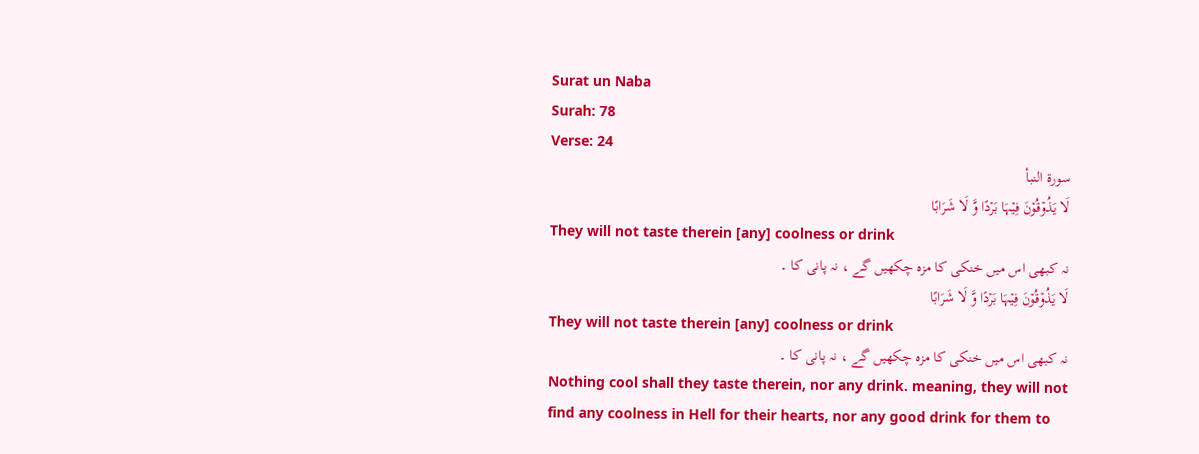Surat un Naba
Surah: 78
Verse: 24
سورة النبأ
لَا یَذُوۡقُوۡنَ فِیۡہَا بَرۡدًا وَّ لَا شَرَابًا
They will not taste therein [any] coolness or drink
نہ کبھی اس میں خنکی کا مزہ چکھیں گے ، نہ پانی کا ۔
لَا یَذُوۡقُوۡنَ فِیۡہَا بَرۡدًا وَّ لَا شَرَابًا
They will not taste therein [any] coolness or drink
نہ کبھی اس میں خنکی کا مزہ چکھیں گے ، نہ پانی کا ۔
Nothing cool shall they taste therein, nor any drink. meaning, they will not find any coolness in Hell for their hearts, nor any good drink for them to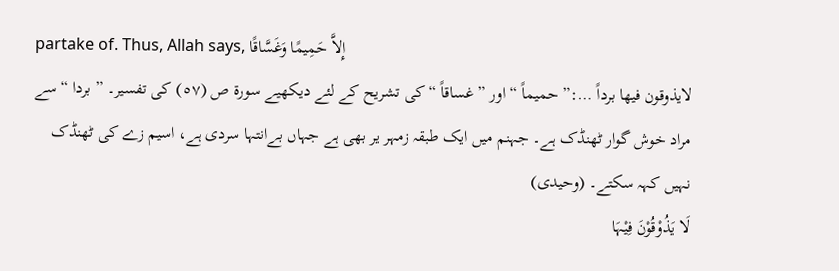partake of. Thus, Allah says, إِلاَّ حَمِيمًا وَغَسَّاقًا
لایذوقون فیھا برداً …:” حمیماً “ اور ” غساقاً “ کی تشریح کے لئے دیکھیے سورة ص (٥٧) کی تفسیر۔ ” بردا “ سے مراد خوش گوار ٹھنڈک ہے۔ جہنم میں ایک طبقہ زمہر یر بھی ہے جہاں بےانتہا سردی ہے، اسیم زے کی ٹھنڈک نہیں کہہ سکتے۔ (وحیدی)
لَا يَذُوْقُوْنَ فِيْہَا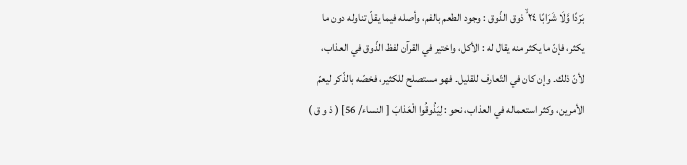بَرْدًا وَّلَا شَرَابًا ٢٤ ۙ ذوق الذّوق : وجود الطعم بالفم، وأصله فيما يقلّ تناوله دون ما يكثر، فإنّ ما يكثر منه يقال له : الأكل، واختیر في القرآن لفظ الذّوق في العذاب، لأنّ ذلك۔ وإن کان في التّعارف للقلیل۔ فهو مستصلح للکثير، فخصّه بالذّكر ليعمّ الأمرین، وکثر استعماله في العذاب، نحو : لِيَذُوقُوا الْعَذابَ [ النساء/ 56] ( ذ و ق )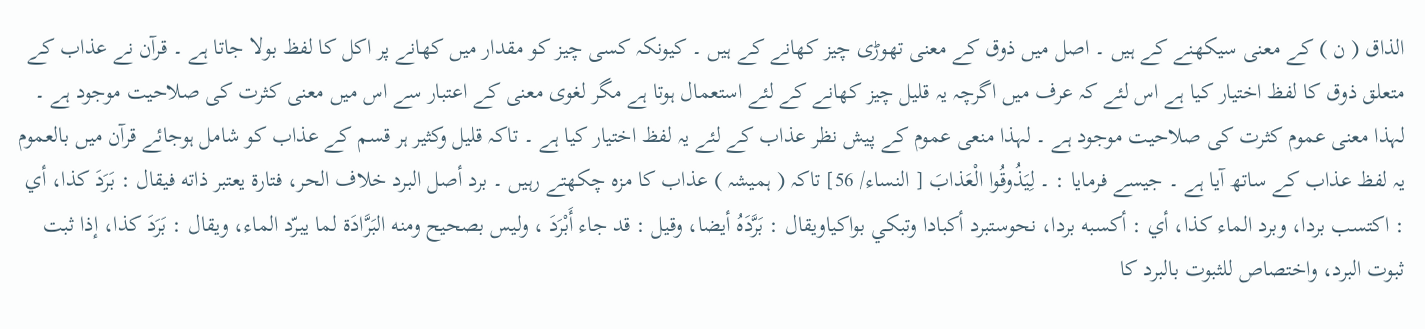الذاق ( ن ) کے معنی سیکھنے کے ہیں ۔ اصل میں ذوق کے معنی تھوڑی چیز کھانے کے ہیں ۔ کیونکہ کسی چیز کو مقدار میں کھانے پر اکل کا لفظ بولا جاتا ہے ۔ قرآن نے عذاب کے متعلق ذوق کا لفظ اختیار کیا ہے اس لئے کہ عرف میں اگرچہ یہ قلیل چیز کھانے کے لئے استعمال ہوتا ہے مگر لغوی معنی کے اعتبار سے اس میں معنی کثرت کی صلاحیت موجود ہے ۔ لہذا معنی عموم کثرت کی صلاحیت موجود ہے ۔ لہذا منعی عموم کے پیش نظر عذاب کے لئے یہ لفظ اختیار کیا ہے ۔ تاکہ قلیل وکثیر ہر قسم کے عذاب کو شامل ہوجائے قرآن میں بالعموم یہ لفظ عذاب کے ساتھ آیا ہے ۔ جیسے فرمایا : ۔ لِيَذُوقُوا الْعَذابَ [ النساء/ 56] تاکہ ( ہمیشہ ) عذاب کا مزہ چکھتے رہیں ۔ برد أصل البرد خلاف الحر، فتارة يعتبر ذاته فيقال : بَرَدَ كذا، أي : اکتسب بردا، وبرد الماء کذا، أي : أكسبه بردا، نحوستبرد أکبادا وتبکي بواکياویقال : بَرَّدَهُ أيضا، وقیل : قد جاء أَبْرَدَ ، ولیس بصحیح ومنه البَرَّادَة لما يبرّد الماء، ويقال : بَرَدَ كذا، إذا ثبت ثبوت البرد، واختصاص للثبوت بالبرد کا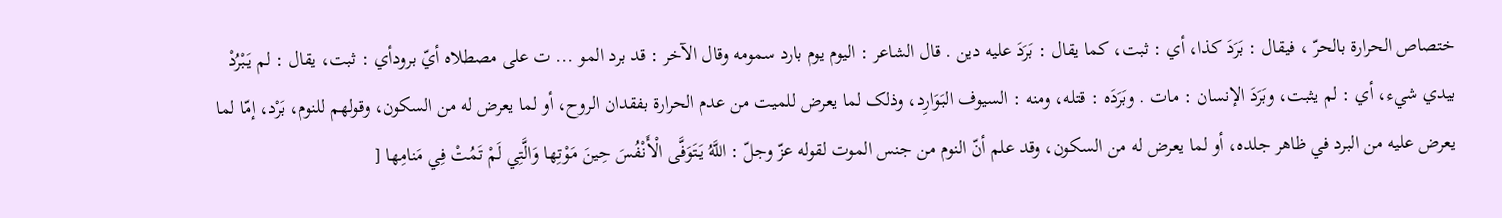ختصاص الحرارة بالحرّ ، فيقال : بَرَدَ كذا، أي : ثبت، كما يقال : بَرَدَ عليه دين . قال الشاعر : الیوم يوم بارد سمومه وقال الآخر : قد برد المو ... ت علی مصطلاه أيّ برودأي : ثبت، يقال : لم يَبْرُدْ بيدي شيء، أي : لم يثبت، وبَرَدَ الإنسان : مات . وبَرَدَه : قتله، ومنه : السیوف البَوَارِد، وذلک لما يعرض للمیت من عدم الحرارة بفقدان الروح، أو لما يعرض له من السکون، وقولهم للنوم، بَرْد، إمّا لما يعرض عليه من البرد في ظاهر جلده، أو لما يعرض له من السکون، وقد علم أنّ النوم من جنس الموت لقوله عزّ وجلّ : اللَّهُ يَتَوَفَّى الْأَنْفُسَ حِينَ مَوْتِها وَالَّتِي لَمْ تَمُتْ فِي مَنامِها [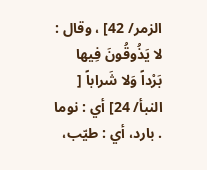الزمر/ 42] ، وقال : لا يَذُوقُونَ فِيها بَرْداً وَلا شَراباً [ النبأ/ 24] أي : نوما . بارد، أي : طيّب،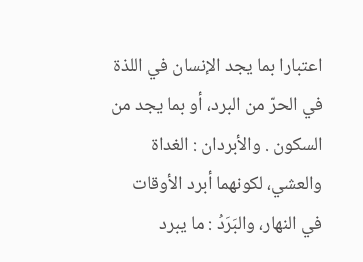اعتبارا بما يجد الإنسان في اللذة في الحرّ من البرد، أو بما يجد من السکون . والأبردان : الغداة والعشي، لکونهما أبرد الأوقات في النهار، والبَرَدُ : ما يبرد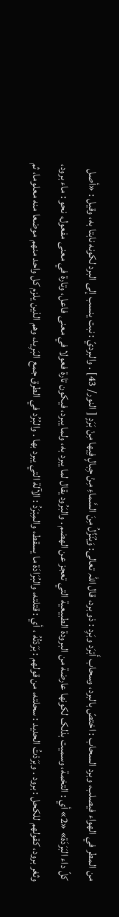من المطر في الهواء فيصلب، وبرد السحاب : اختصّ بالبرد، وسحاب أَبْرَد وبَرِد : ذو برد، قال اللہ تعالی: وَيُنَزِّلُ مِنَ السَّماءِ مِنْ جِبالٍ فِيها مِنْ بَرَدٍ [ النور/ 43] . والبرديّ : نبت ينسب إلى البرد لکونه نابتا به، وقیل : «أصل کلّ داء البَرَدَة» «2» أي : التخمة، وسمیت بذلک لکونها عارضة من البرودة الطبیعية التي تعجز عن الهضم . والبَرُود يقال لما يبرد به، ولما يبرد، فيكون تارة فعولا في معنی فاعل، وتارة في معنی مفعول، نحو : ماء برود، وثغر برود، کقولهم للکحل : برود . وبَرَدْتُ الحدید : سحلته، من قولهم : بَرَدْتُهُ ، أي : قتلته، والبُرَادَة ما يسقط، والمِبْرَدُ : الآلة التي يبرد بها . والبُرُد في الطرق جمع البَرِيد، وهم الذین يلزم کل واحد منهم موضعا منه معلوما، ثم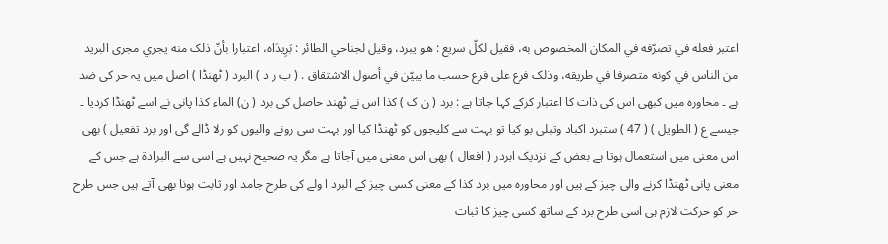اعتبر فعله في تصرّفه في المکان المخصوص به، فقیل لكلّ سریع : هو يبرد، وقیل لجناحي الطائر : بَرِيدَاه، اعتبارا بأنّ ذلک منه يجري مجری البرید من الناس في كونه متصرفا في طریقه، وذلک فرع علی فرع حسب ما يبيّن في أصول الاشتقاق . ( ب ر د ) البرد ( ٹھنڈا ) اصل میں یہ حر کی ضد ہے ۔ محاورہ میں کبھی اس کی ذات کا اعتبار کرکے کہا جاتا ہے : برد ( ن ک ) کذا اس نے ٹھند حاصل کی برد ( ن) الماء کذا پانی نے اسے ٹھنڈا کردیا ۔ جیسے ع ( الطویل ) ( 47 ) ستبرد اکباد وتبلی بو کیا تو بہت سے کلیجوں کو ٹھنڈا کیا اور بہت سی رونے والیوں کو رلا ڈالے گی اور برد تفعیل ) بھی اس معنی میں استعمال ہوتا ہے بعض کے نزدیک ابردر ( افعال ) بھی اس معنی میں آجاتا ہے مگر یہ صحیح نہیں ہے اسی سے البرادۃ ہے جس کے معنی پانی ٹھنڈا کرنے والی چیز کے ہیں اور محاورہ میں برد کذا کے معنی کسی چیز کے البرد ا ولے کی طرح جامد اور ثابت ہونا بھی آتے ہیں جس طرح حر کو حرکت لازم ہی اسی طرح برد کے ساتھ کسی چیز کا ثبات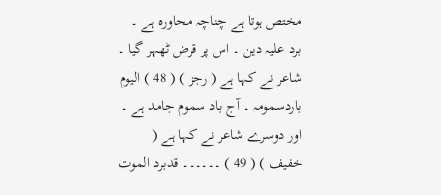مختص ہوتا ہے چناچہ محاورہ ہے ۔ برد علیہ دین ۔ اس پر قرض ٹھہر گیا ۔ شاعر نے کہا ہے ( رجز ) ( 48 ) الیوم باردسمومہ ۔ آج باد سموم جامد ہے ۔ اور دوسرے شاعر نے کہا ہے ( خفیف ) ( 49 ) ۔۔۔۔۔۔ قدبرد الموت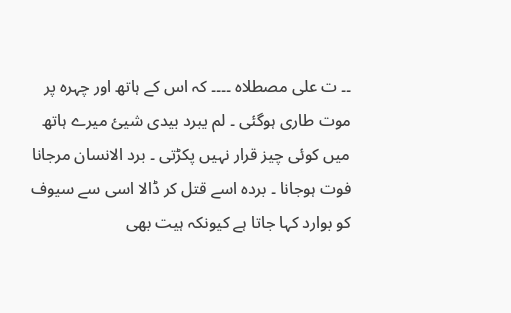۔۔ ت علی مصطلاہ ۔۔۔۔ کہ اس کے ہاتھ اور چہرہ پر موت طاری ہوگئی ۔ لم یبرد بیدی شیئ میرے ہاتھ میں کوئی چیز قرار نہیں پکڑتی ۔ برد الانسان مرجانا فوت ہوجانا ۔ بردہ اسے قتل کر ڈالا اسی سے سیوف کو بوارد کہا جاتا ہے کیونکہ ہیت بھی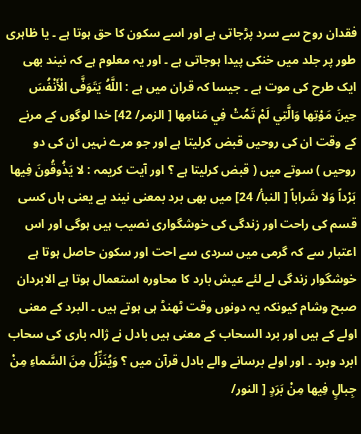فقدان روح سے سرد پڑجاتی ہے اور اسے سکون کا حق ہوتا ہے ۔ یا ظاہری طور پر جلد میں خنکی پیدا ہوجاتی ہے ۔ اور یہ معلوم ہے کہ نیند بھی ایک طرح کی موت ہے ۔ جیسا کہ قران میں ہے : اللَّهُ يَتَوَفَّى الْأَنْفُسَ حِينَ مَوْتِها وَالَّتِي لَمْ تَمُتْ فِي مَنامِها [ الزمر/ 42] خدا لوگوں کے مرنے کے وقت ان کی روحیں قبض کرلیتا ہے اور جو مرے نہیں ان کی دو روحیں ) سوتے میں ( قبض کرلیتا ہے ؟ اور آیت کریمہ : لا يَذُوقُونَ فِيها بَرْداً وَلا شَراباً [ النبأ/ 24] میں بھی برد بمعنی نیند ہے یعنی ہاں کسی قسم کی راحت اور زندگی کی خوشگواری نصیب ہیں ہوگی اور اس اعتبار سے کہ گرمی میں سردی سے احت اور سکون حاصل ہوتا ہے خوشگوار زندگی لے لئے عیش بارد کا محاورہ استعمال ہوتا ہے الابردان صبح وشام کیونکہ یہ دونوں وقت ٹھنڈ ہی ہوتے ہیں ۔ البرد کے معنی اولے کے ہیں اور برد السحاب کے معنی ہیں بادل نے ژالہ باری کی سحاب ابرد وبرد ۔ اور اولے برسانے والے بادل قرآن میں ؟ وَيُنَزِّلُ مِنَ السَّماءِ مِنْ جِبالٍ فِيها مِنْ بَرَدٍ [ النور/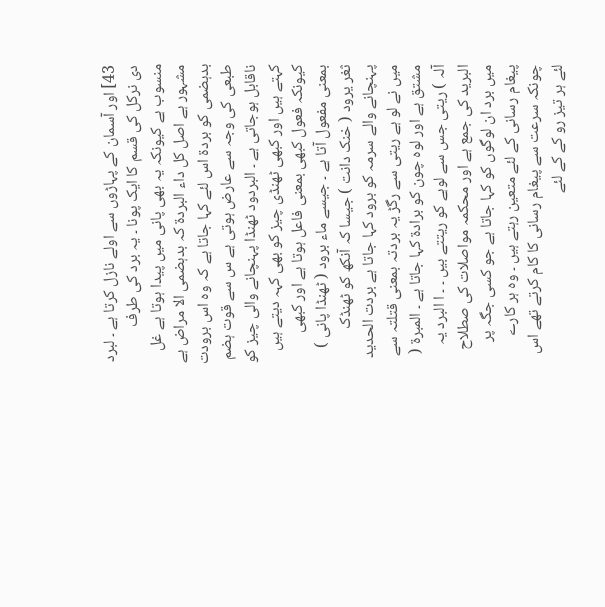43] اور آسمان کے پہاڑوں سے اولے نازل کرتا ہے ۔ لبرد دی نرکل کی قسم کا ایک پونا ۔ یہ برد کی طرف منسوب ہے کیونکہ یہ بھی پانی میں پیدا ہوتا ہے غل مشہور ہے اصل کل داء البردۃ کہ بدہضمی الا مراض ہے بدہضمی کو بردۃ اس لئے کہا جاتا ہے کہ وہ اس برودت طبعی کی وجہ سے عارض ہوتی ہے س سے قوت ہضم ناقابل ہوجاتی ہے ۔ البردود ٹھنڈا پہنچانے والی چیز کو کہتے ہیں اور کبھی ٹھنڈی چیز کو بھی کہہ دیتے ہیں کیونکہ فعول کبھی بمعنی فاعل ہوتا ہے اور کبھی بمعنی مفعول آتا ہے ۔ جیسے ماء برود ( ٹھنڈا پانی ) ثغر یرود ( خنک دانت ) جیسا کہ آنکھ کو ٹھنڈک پہنچانے والے سرمہ کو برود کہا جاتا ہے بردت الحدید میں نے لو ہے ریتی سے رگڑ یہ بردتہ بمعنی قتلتہ سے مشتق ہے اور لوہ چون کو برادۃ کہا جاتا ہے ۔ المبرۃ ( آلہ ) ریتی جس سے لوہے کو ریتتے بیں ۔ ۔ ا البرد یہ البرید کی جمع ہے اور محکمہ مواصلات کی صطلاح میں برد ان لوگوں کو کہا جاتا ہے جو کسی جگہ پر پیغام رسانی کے لئے متعین رہتے ہیں ۔ وہ ہر کارے چونکہ سرعت سے پیغام رسانی کا کام کرتے تھے اس لئے ہر تیز رو کے کے لئے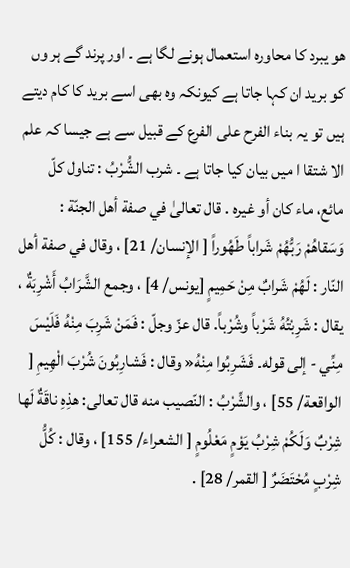ھو یبرد کا محاورہ استعمال ہونے لگا ہے ۔ اور پرند گے ہر وں کو برید ان کہا جاتا ہے کیونکہ وہ بھی اسے برید کا کام دیتے ہیں تو یہ بناء الفرح علی الفرع کے قبیل سے ہے جیسا کہ علم الا شتقا ا میں بیان کیا جاتا ہے ۔ شرب الشُّرْبُ : تناول کلّ مائع، ماء کان أو غيره . قال تعالیٰ في صفة أهل الجنّة : وَسَقاهُمْ رَبُّهُمْ شَراباً طَهُوراً [ الإنسان/ 21] ، وقال في صفة أهل النّار : لَهُمْ شَرابٌ مِنْ حَمِيمٍ [يونس/ 4] ، وجمع الشَّرَابُ أَشْرِبَةٌ ، يقال : شَرِبْتُهُ شَرْباً وشُرْباً. قال عزّ وجلّ : فَمَنْ شَرِبَ مِنْهُ فَلَيْسَ مِنِّي - إلى قوله۔ فَشَرِبُوا مِنْهُ« وقال : فَشارِبُونَ شُرْبَ الْهِيمِ [ الواقعة/ 55] ، والشِّرْبُ : النّصيب منه قال تعالی: هذِهِ ناقَةٌ لَها شِرْبٌ وَلَكُمْ شِرْبُ يَوْمٍ مَعْلُومٍ [ الشعراء/ 155] ، وقال : كُلُّ شِرْبٍ مُحْتَضَرٌ [ القمر/ 28] .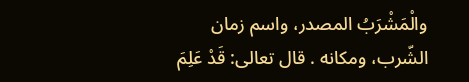والْمَشْرَبُ المصدر، واسم زمان الشّرب، ومکانه . قال تعالی: قَدْ عَلِمَ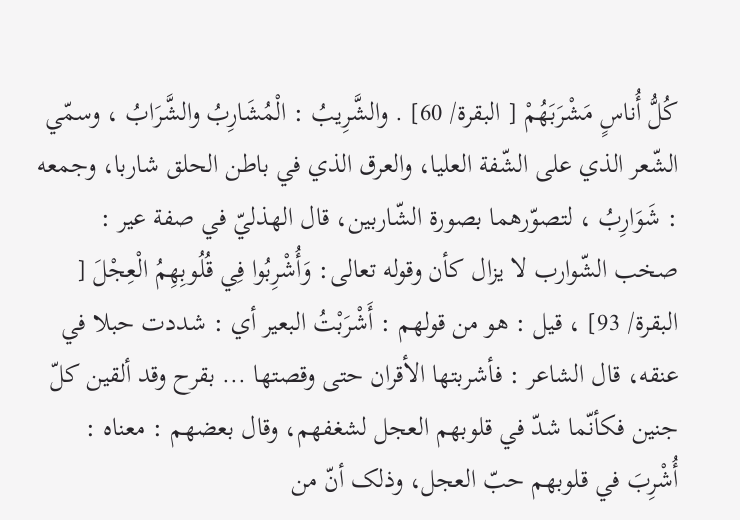كُلُّ أُناسٍ مَشْرَبَهُمْ [ البقرة/ 60] . والشَّرِيبُ : الْمُشَارِبُ والشَّرَابُ ، وسمّي الشّعر الذي علی الشّفة العلیا، والعرق الذي في باطن الحلق شاربا، وجمعه : شَوَارِبُ ، لتصوّرهما بصورة الشّاربین، قال الهذليّ في صفة عير : صخب الشّوارب لا يزال كأن وقوله تعالی: وَأُشْرِبُوا فِي قُلُوبِهِمُ الْعِجْلَ [ البقرة/ 93] ، قيل : هو من قولهم : أَشْرَبْتُ البعیر أي : شددت حبلا في عنقه، قال الشاعر : فأشربتها الأقران حتی وقصتها ... بقرح وقد ألقین کلّ جنین فكأنّما شدّ في قلوبهم العجل لشغفهم، وقال بعضهم : معناه : أُشْرِبَ في قلوبهم حبّ العجل، وذلک أنّ من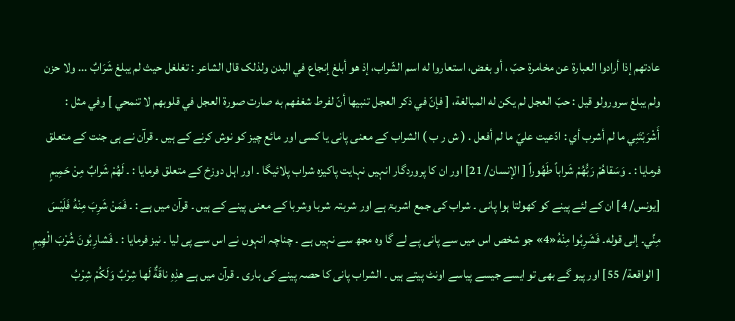عادتهم إذا أرادوا العبارة عن مخامرة حبّ ، أو بغض، استعاروا له اسم الشّراب، إذ هو أبلغ إنجاع في البدن ولذلک قال الشاعر : تغلغل حيث لم يبلغ شَرَابٌ ... ولا حزن ولم يبلغ سرورولو قيل : حبّ العجل لم يكن له المبالغة، [ فإنّ في ذکر العجل تنبيها أنّ لفرط شغفهم به صارت صورة العجل في قلوبهم لا تنمحي ] وفي مثل : أَشْرَبْتَنِي ما لم أشرب أي : ادّعيت عليّ ما لم أفعل . ( ش ر ب ) الشراب کے معنی پانی یا کسی اور مائع چیز کو نوش کرنے کے ہیں ۔ قرآن نے ہی جنت کے متعلق فرمایا : ۔ وَسَقاهُمْ رَبُّهُمْ شَراباً طَهُوراً [ الإنسان/ 21] اور ان کا پروردگار انہیں نہایت پاکیزہ شراب پلائیگا ۔ اور اہل دوزخ کے متعلق فرمایا : ۔ لَهُمْ شَرابٌ مِنْ حَمِيمٍ [يونس/ 4] ان کے لئے پینے کو کھولتا ہوا پانی ۔ شراب کی جمع اشربۃ ہے اور شربتہ شربا وشربا کے معنی پینے کے ہیں ۔ قرآن میں ہے : ۔ فَمَنْ شَرِبَ مِنْهُ فَلَيْسَ مِنِّي۔ إلى قوله۔ فَشَرِبُوا مِنْهُ«4» جو شخص اس میں سے پانی پے لے گا وہ مجھ سے نہیں ہے ۔ چناچہ انہوں نے اس سے پی لیا ۔ نیز فرمایا : ۔ فَشارِبُونَ شُرْبَ الْهِيمِ [ الواقعة/ 55] اور پیو گے بھی تو ایسے جیسے پیاسے اونٹ پیتے ہیں ۔ الشراب پانی کا حصہ پینے کی باری ۔ قرآن میں ہے هذِهِ ناقَةٌ لَها شِرْبٌ وَلَكُمْ شِرْبُ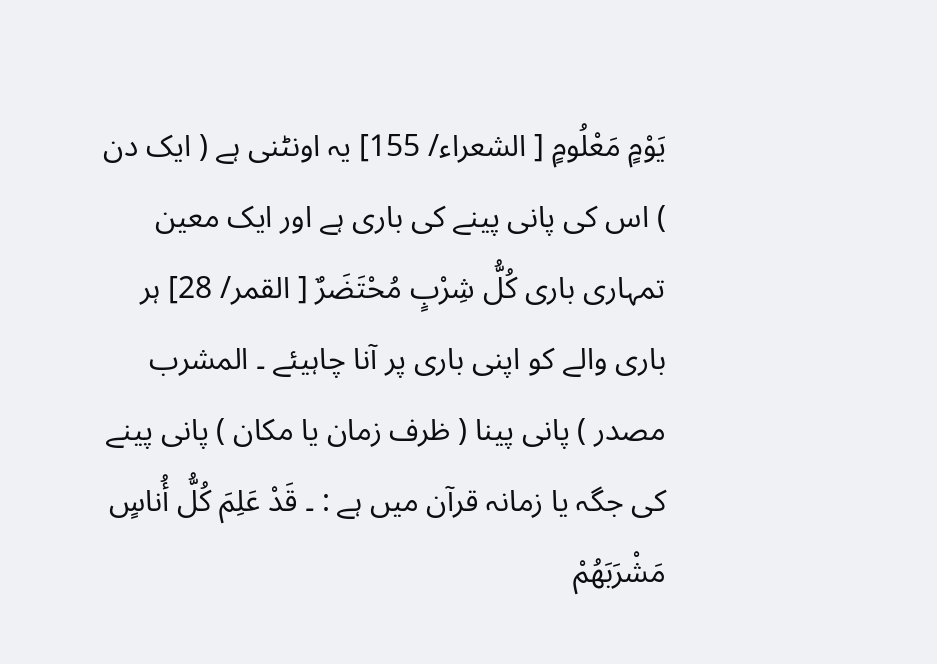يَوْمٍ مَعْلُومٍ [ الشعراء/ 155] یہ اونٹنی ہے ( ایک دن ) اس کی پانی پینے کی باری ہے اور ایک معین تمہاری باری كُلُّ شِرْبٍ مُحْتَضَرٌ [ القمر/ 28] ہر باری والے کو اپنی باری پر آنا چاہیئے ۔ المشرب مصدر ) پانی پینا ( ظرف زمان یا مکان ) پانی پینے کی جگہ یا زمانہ قرآن میں ہے : ۔ قَدْ عَلِمَ كُلُّ أُناسٍ مَشْرَبَهُمْ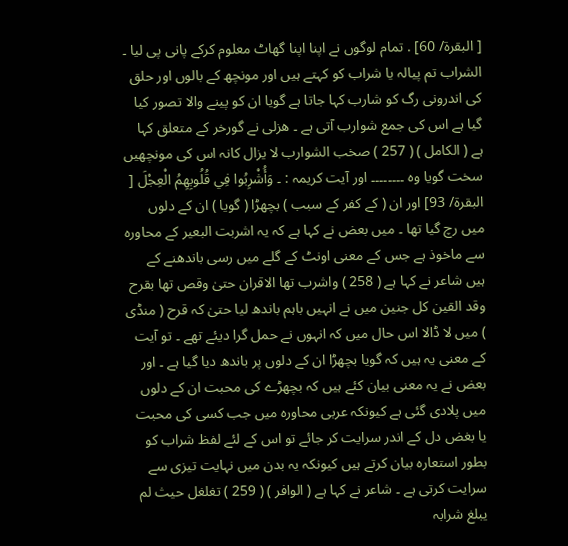[ البقرة/ 60] . تمام لوگوں نے اپنا اپنا گھاٹ معلوم کرکے پانی پی لیا ۔ الشراب تم پیالہ یا شراب کو کہتے ہیں اور مونچھ کے بالوں اور حلق کی اندرونی رگ کو شارب کہا جاتا ہے گویا ان کو پینے والا تصور کیا گیا ہے اس کی جمع شوارب آتی ہے ۔ ھزلی نے گورخر کے متعلق کہا ہے ( الکامل ) ( 257 ) صخب الشوارب لا یزال کانہ اس کی مونچھیں سخت گویا وہ ۔۔۔۔۔۔۔۔ اور آیت کریمہ : ۔ وَأُشْرِبُوا فِي قُلُوبِهِمُ الْعِجْلَ [ البقرة/ 93] اور ان ( کے کفر کے سبب ) بچھڑا ( گویا ) ان کے دلوں میں رچ گیا تھا ۔ میں بعض نے کہا ہے کہ یہ اشربت البعیر کے محاورہ سے ماخوذ ہے جس کے معنی اونٹ کے گلے میں رسی باندھنے کے ہیں شاعر نے کہا ہے ( 258 ) واشرب تھا الاقران حتیٰ وقص تھا بقرح وقد القین کل جنین میں نے انہیں باہم باندھ لیا حتیٰ کہ قرح ( منڈی ) میں لا ڈالا اس حال میں کہ انہوں نے حمل گرا دیئے تھے ۔ تو آیت کے معنی یہ ہیں کہ گویا بچھڑا ان کے دلوں پر باندھ دیا گیا ہے ۔ اور بعض نے یہ معنی بیان کئے ہیں کہ بچھڑے کی محبت ان کے دلوں میں پلادی گئی ہے کیونکہ عربی محاورہ میں جب کسی کی محبت یا بغض دل کے اندر سرایت کر جائے تو اس کے لئے لفظ شراب کو بطور استعارہ بیان کرتے ہیں کیونکہ یہ بدن میں نہایت تیزی سے سرایت کرتی ہے ۔ شاعر نے کہا ہے ( الوافر ) ( 259 ) تغلغل حیث لم یبلغ شرابہ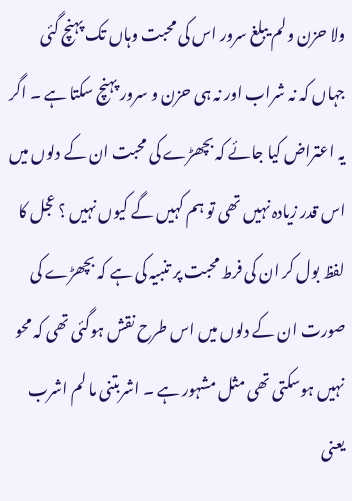ولا حزن ولم یبلغ سرور اس کی محبت وہاں تک پہنچ گئی جہاں کہ نہ شراب اور نہ ہی حزن و سرور پہنچ سکتا ہے ۔ اگر یہ اعتراض کیا جائے کہ بچھڑے کی محبت ان کے دلوں میں اس قدر زیادہ نہیں تھی تو ہم کہیں گے کیوں نہیں ؟ عجل کا لفظ بول کر ان کی فرط محبت پر تنبیہ کی ہے کہ بچھڑے کی صورت ان کے دلوں میں اس طرح نقش ہوگئی تھی کہ محو نہیں ہوسکتی تھی مثل مشہور ہے ۔ اشربتنی ما لم اشرب یعنی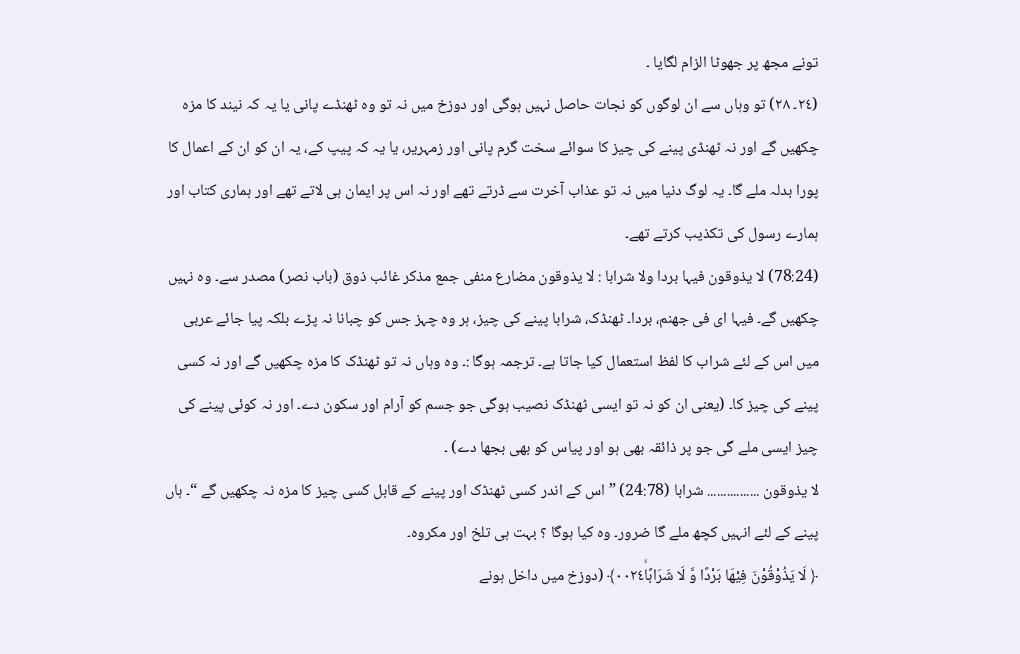تونے مجھ پر جھوٹا الزام لگایا ۔
(٢٤۔ ٢٨) تو وہاں سے ان لوگوں کو نجات حاصل نہیں ہوگی اور دوزخ میں نہ تو وہ ٹھنڈے پانی یا یہ کہ نیند کا مزہ چکھیں گے اور نہ ٹھنڈی پینے کی چیز کا سوائے سخت گرم پانی اور زمہریر، یا یہ کہ پیپ کے، یہ ان کو ان کے اعمال کا پورا بدلہ ملے گا۔ یہ لوگ دنیا میں نہ تو عذاب آخرت سے ڈرتے تھے اور نہ اس پر ایمان ہی لاتے تھے اور ہماری کتاب اور ہمارے رسول کی تکذیب کرتے تھے۔
(78:24) لا یذوقون فیہا بردا ولا شرابا : لا یذوقون مضارع منفی جمع مذکر غائب ذوق (باب نصر) مصدر سے۔ وہ نہیں چکھیں گے۔ فیہا ای فی جھنم، بردا۔ ٹھنڈک، شرابا پینے کی چیز، ہر وہ چہز جس کو چبانا نہ پڑے بلکہ پیا جائے عربی میں اس کے لئے شراب کا لفظ استعمال کیا جاتا ہے۔ ترجمہ ہوگا :۔ وہ وہاں نہ تو ٹھنڈک کا مزہ چکھیں گے اور نہ کسی پینے کی چیز کا۔ (یعنی ان کو نہ تو ایسی ٹھنڈک نصیب ہوگی جو جسم کو آرام اور سکون دے۔ اور نہ کوئی پینے کی چیز ایسی ملے گی جو پر ذائقہ بھی ہو اور پیاس کو بھی بجھا دے) ۔
لا یذوقون ................ شرابا (24:78) ” اس کے اندر کسی ٹھنڈک اور پینے کے قابل کسی چیز کا مزہ نہ چکھیں گے “۔ ہاں پینے کے لئے انہیں کچھ ملے گا ضرور۔ وہ کیا ہوگا ؟ بہت ہی تلخ اور مکروہ۔
﴿ لَا يَذُوْقُوْنَ فِيْهَا بَرْدًا وَّ لَا شَرَابًاۙ٠٠٢٤﴾ (دوزخ میں داخل ہونے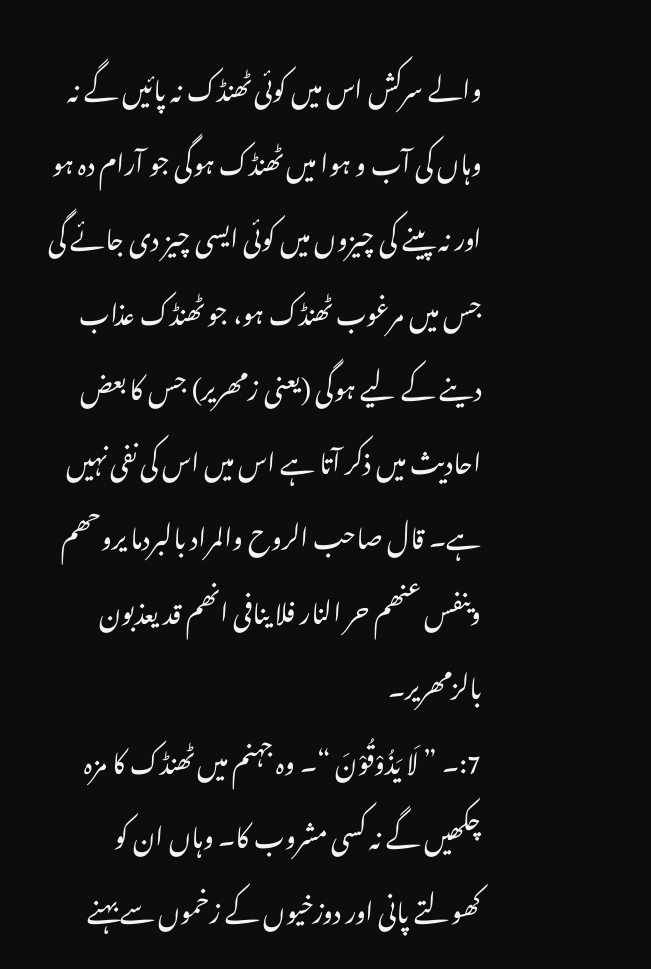والے سرکش اس میں کوئی ٹھنڈک نہ پائیں گے نہ وہاں کی آب و ہوا میں ٹھنڈک ہوگی جو آرام دہ ہو اور نہ پینے کی چیزوں میں کوئی ایسی چیز دی جائے گی جس میں مرغوب ٹھنڈک ہو، جو ٹھنڈک عذاب دینے کے لیے ہوگی (یعنی زمھریر) جس کا بعض احادیث میں ذکر آتا ہے اس میں اس کی نفی نہیں ہے۔ قال صاحب الروح والمراد بالبردما یروحھم وینفس عنھم حر النار فلا ینافی انھم قد یعذبون بالزمھریر۔
7:۔ ” لَا یَذُوْقُوْنَ “۔ وہ جہنم میں ٹھنڈک کا مزہ چکھیں گے نہ کسی مشروب کا۔ وہاں ان کو کھولتے پانی اور دوزخیوں کے زخموں سے بہنے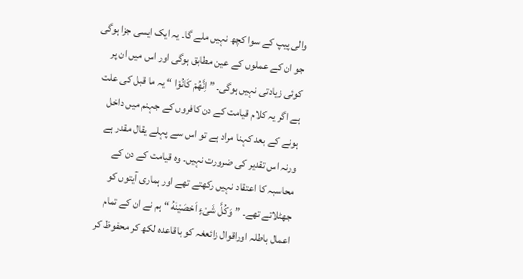والی پیپ کے سوا کچھ نہیں ملے گا۔ یہ ایک ایسی جزا ہوگی جو ان کے عملوں کے عین مطابق ہوگی اور اس میں ان پر کوئی زیادتی نہیں ہوگی۔ ” اِنَّھُمْ کَانُوْا “ یہ ما قبل کی علت ہے اگر یہ کلام قیامت کے دن کافروں کے جہنم میں داخل ہونے کے بعد کہنا مراد ہے تو اس سے پہلے یقال مقدر ہے ورنہ اس تقدیر کی ضرورت نہیں۔ وہ قیامت کے دن کے محاسبہ کا اعتقاد نہیں رکھتے تھے اور ہماری آیتوں کو جھٹلاتے تھے۔ ” وَکُلَّ شَیْءٍ اَحْصَیْنٰهُ “ ہم نے ان کے تمام اعمال باطلہ اوراقوال زائعغہ کو باقاعدہ لکھ کر محفوظ کر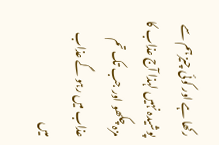رکھا ہے اور کوئی چیز ہم سے پوشیدہ نہیں لہذا آج عذاب کا مزہ چکھو اور جب تک تم عذاب میں رہو گے عذاب میں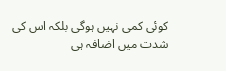کوئی کمی نہیں ہوگی بلکہ اس کی شدت میں اضافہ ہی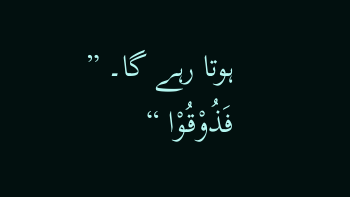ہوتا رہے گا۔ ” فَذُوْقُوْا “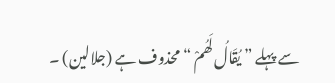سے پہلے ” یُقَالُ لَھُمْ “ محذوف ہے (جلالین) ۔